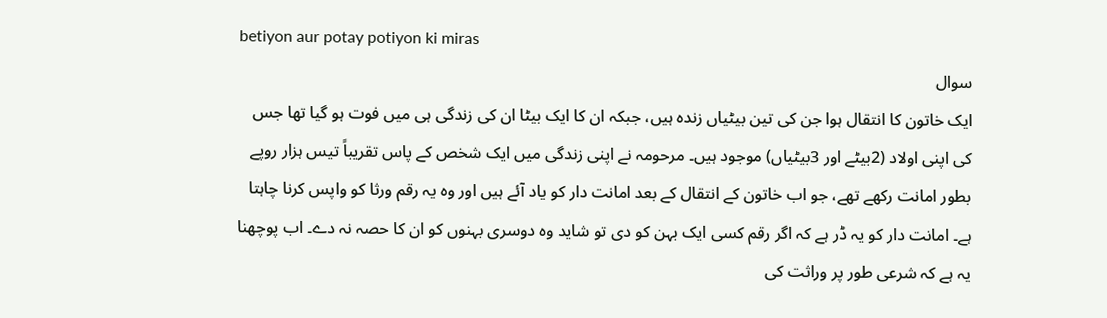betiyon aur potay potiyon ki miras
سوال
ایک خاتون کا انتقال ہوا جن کی تین بیٹیاں زندہ ہیں، جبکہ ان کا ایک بیٹا ان کی زندگی ہی میں فوت ہو گیا تھا جس کی اپنی اولاد (2بیٹے اور 3بیٹیاں) موجود ہیں۔ مرحومہ نے اپنی زندگی میں ایک شخص کے پاس تقریباً تیس ہزار روپے بطور امانت رکھے تھے، جو اب خاتون کے انتقال کے بعد امانت دار کو یاد آئے ہیں اور وہ یہ رقم ورثا کو واپس کرنا چاہتا ہے۔ امانت دار کو یہ ڈر ہے کہ اگر رقم کسی ایک بہن کو دی تو شاید وہ دوسری بہنوں کو ان کا حصہ نہ دے۔ اب پوچھنا یہ ہے کہ شرعی طور پر وراثت کی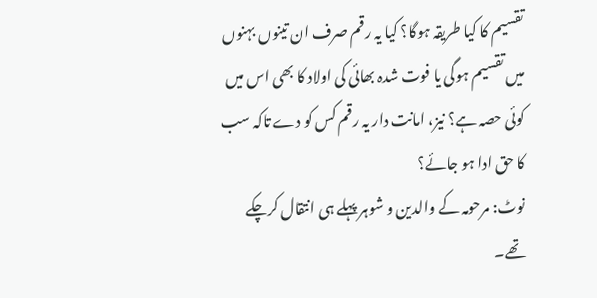تقسیم کا کیا طریقہ ہوگا؟ کیا یہ رقم صرف ان تینوں بہنوں میں تقسیم ہوگی یا فوت شدہ بھائی کی اولاد کا بھی اس میں کوئی حصہ ہے؟ نیز، امانت دار یہ رقم کس کو دے تاکہ سب کا حق ادا ہو جائے؟
نوٹ: مرحومہ کے والدین و شوہر پہلے ہی انتقال کرچکے تھے۔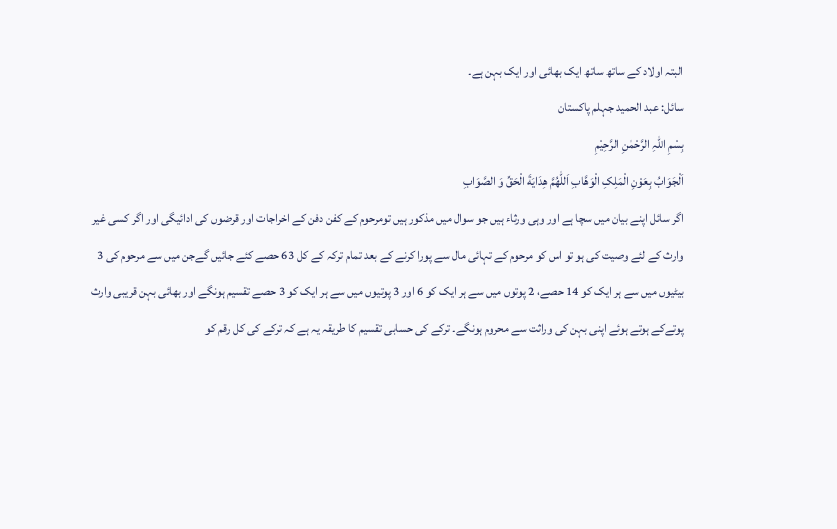البتہ اولاد کے ساتھ ساتھ ایک بھائی اور ایک بہن ہے۔
سائل: عبد الحمید جہلم پاکستان
بِسْمِ اللہِ الرَّحْمٰنِ الرَّحِيْمِ
اَلْجَوَابُ بِعَوْنِ الْمَلِکِ الْوَھَّابِ اَللّٰھُمَّ ھِدَايَةَ الْحَقِّ وَ الصَّوَابِ
اگر سائل اپنے بیان میں سچا ہے اور وہی ورثاء ہیں جو سوال میں مذکور ہیں تومرحوم کے کفن دفن کے اخراجات اور قرضوں کی ادائیگی اور اگر کسی غیر وارث کے لئے وصیت کی ہو تو اس کو مرحوم کے تہائی مال سے پورا کرنے کے بعد تمام ترکہ کے کل 63 حصے کئے جائیں گےجن میں سے مرحوم کی 3 بیٹیوں میں سے ہر ایک کو 14 حصے، 2 پوتوں میں سے ہر ایک کو 6 اور 3 پوتیوں میں سے ہر ایک کو 3 حصے تقسیم ہونگے اور بھائی بہن قریبی وارث پوتےکے ہوتے ہوئے اپنی بہن کی وراثت سے محروم ہونگے۔ ترکے کی حسابی تقسیم کا طریقہ یہ ہے کہ ترکے کی کل رقم کو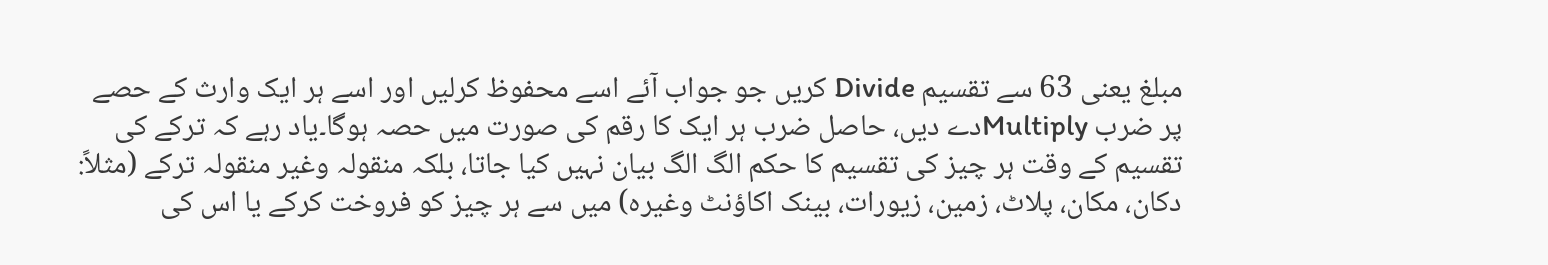مبلغ یعنی 63 سے تقسیم Divide کریں جو جواب آئے اسے محفوظ کرلیں اور اسے ہر ایک وارث کے حصے پر ضرب Multiplyدے دیں، حاصل ضرب ہر ایک کا رقم کی صورت میں حصہ ہوگا۔یاد رہے کہ ترکے کی تقسیم کے وقت ہر چیز کی تقسیم کا حکم الگ الگ بیان نہیں کیا جاتا، بلکہ منقولہ وغیر منقولہ ترکے (مثلاً: دکان، مکان، پلاٹ، زمین، زیورات، بینک اکاؤنٹ وغیرہ) میں سے ہر چیز کو فروخت کرکے یا اس کی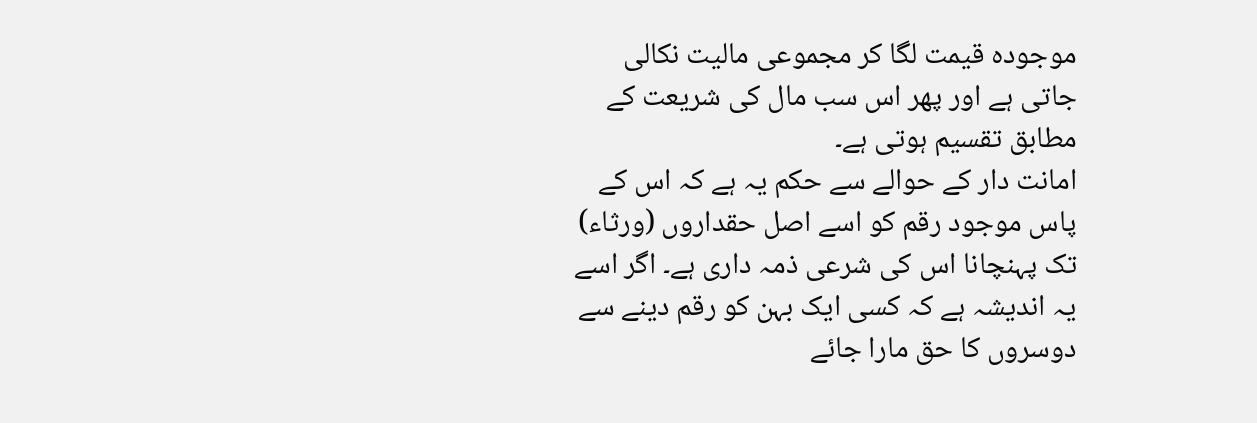موجودہ قیمت لگا کر مجموعی مالیت نکالی جاتی ہے اور پھر اس سب مال کی شریعت کے مطابق تقسیم ہوتی ہے۔
امانت دار کے حوالے سے حکم یہ ہے کہ اس کے پاس موجود رقم کو اسے اصل حقداروں (ورثاء) تک پہنچانا اس کی شرعی ذمہ داری ہے۔ اگر اسے یہ اندیشہ ہے کہ کسی ایک بہن کو رقم دینے سے دوسروں کا حق مارا جائے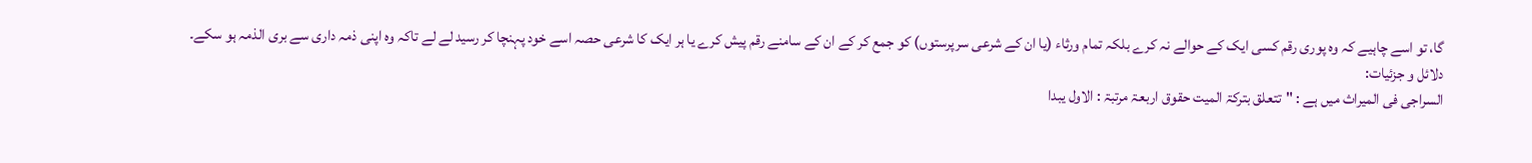گا، تو اسے چاہیے کہ وہ پوری رقم کسی ایک کے حوالے نہ کرے بلکہ تمام ورثاء (یا ان کے شرعی سرپرستوں) کو جمع کر کے ان کے سامنے رقم پیش کرے یا ہر ایک کا شرعی حصہ اسے خود پہنچا کر رسید لے لے تاکہ وہ اپنی ذمہ داری سے بری الذمہ ہو سکے۔
دلائل و جزئیات:
السراجی فی المیراث میں ہے : "تتعلق بترکۃ المیت حقوق اربعۃ مرتبۃ : الاول یبدا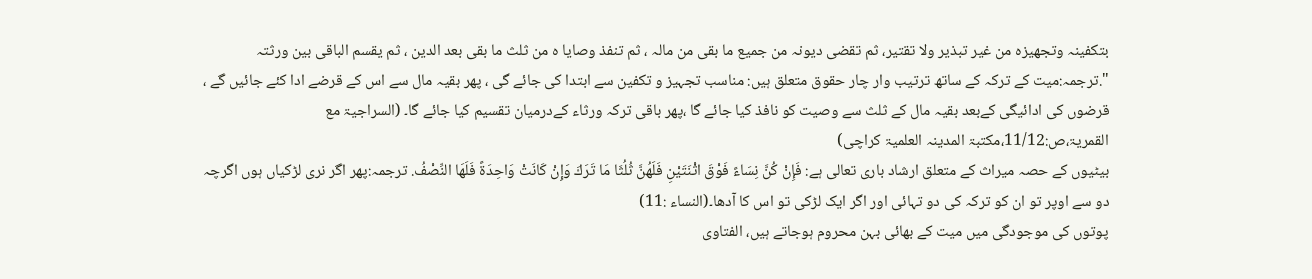بتکفینہ وتجھیزہ من غیر تبذیر ولا تقتیر، ثم تقضی دیونہ من جمیع ما بقی من مالہ ، ثم تنفذ وصایا ہ من ثلث ما بقی بعد الدین ، ثم یقسم الباقی بین ورثتہ ".ترجمہ:میت کے ترکہ کے ساتھ ترتیب وار چار حقوق متعلق ہیں: مناسب تجہیز و تکفین سے ابتدا کی جائے گی ، پھر بقیہ مال سے اس کے قرضے ادا کئے جائیں گے ، قرضوں کی ادائیگی کےبعد بقیہ مال کے ثلث سے وصیت کو نافذ کیا جائے گا ،پھر باقی ترکہ ورثاء کےدرمیان تقسیم کیا جائے گا۔ (السراجیۃ مع القمریۃ،ص:11/12،مکتبۃ المدینہ العلمیۃ کراچی)
بیٹیوں کے حصہ میراث کے متعلق ارشاد باری تعالی ہے: فَإِنْ كُنَّ نِسَاءً فَوْقَ اثْنَتَيْنِ فَلَهُنَّ ثُلُثَا مَا تَرَكَ وَإِنْ كَانَتْ وَاحِدَةً فَلَهَا النِّصْفُ. ترجمہ:پھر اگر نری لڑکیاں ہوں اگرچہ دو سے اوپر تو ان کو ترکہ کی دو تہائی اور اگر ایک لڑکی تو اس کا آدھا۔(النساء :11)
پوتوں کی موجودگی میں میت کے بھائی بہن محروم ہوجاتے ہیں، الفتاوی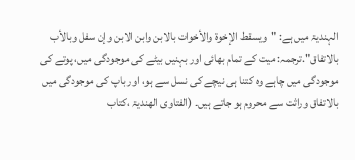الہندیۃ میں ہے: "ويسقط الإخوة والأخوات بالابن وابن الابن وإن سفل وبالأب بالاتفاق".ترجمہ: میت کے تمام بھائی اور بہنیں بیٹے کی موجودگی میں، پوتے کی موجودگی میں چاہے وہ کتنا ہی نیچے کی نسل سے ہو، اور باپ کی موجودگی میں بالاتفاق وراثت سے محروم ہو جاتے ہیں۔ (الفتاوی الھندیۃ ،کتاب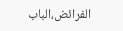الفرائض،الباب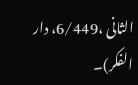الثانی ،6/449، دار الفکر)۔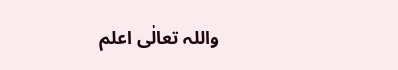واللہ تعالٰی اعلم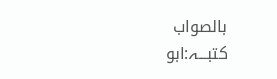بالصواب
کتبـــہ:ابو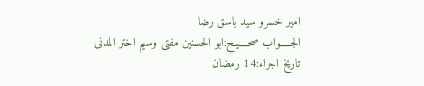امیر خسرو سید باسق رضا
الجـــــواب صحــــیـح:ابو الحسنین مفتی وسیم اختر المدنی
تاریخ اجراء:14 رمضان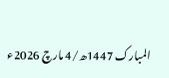المبارک 1447ھ/4 مارچ 2026ء